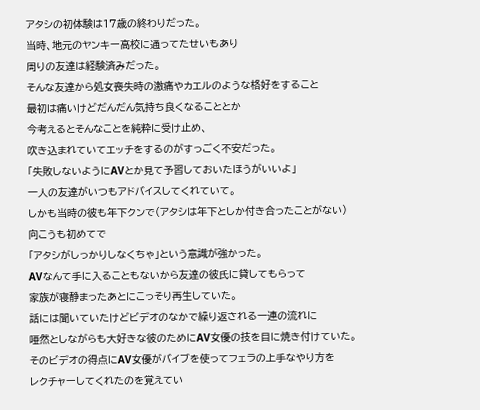アタシの初体験は17歳の終わりだった。
当時、地元のヤンキー高校に通ってたせいもあり
周りの友達は経験済みだった。
そんな友達から処女喪失時の激痛やカエルのような格好をすること
最初は痛いけどだんだん気持ち良くなることとか
今考えるとそんなことを純粋に受け止め、
吹き込まれていてエッチをするのがすっごく不安だった。
「失敗しないようにAVとか見て予習しておいたほうがいいよ」
一人の友達がいつもアドバイスしてくれていて。
しかも当時の彼も年下クンで(アタシは年下としか付き合ったことがない)
向こうも初めてで
「アタシがしっかりしなくちゃ」という意識が強かった。
AVなんて手に入ることもないから友達の彼氏に貸してもらって
家族が寝静まったあとにこっそり再生していた。
話には聞いていたけどビデオのなかで繰り返される一連の流れに
唖然としながらも大好きな彼のためにAV女優の技を目に焼き付けていた。
そのビデオの得点にAV女優がバイブを使ってフェラの上手なやり方を
レクチャーしてくれたのを覚えてい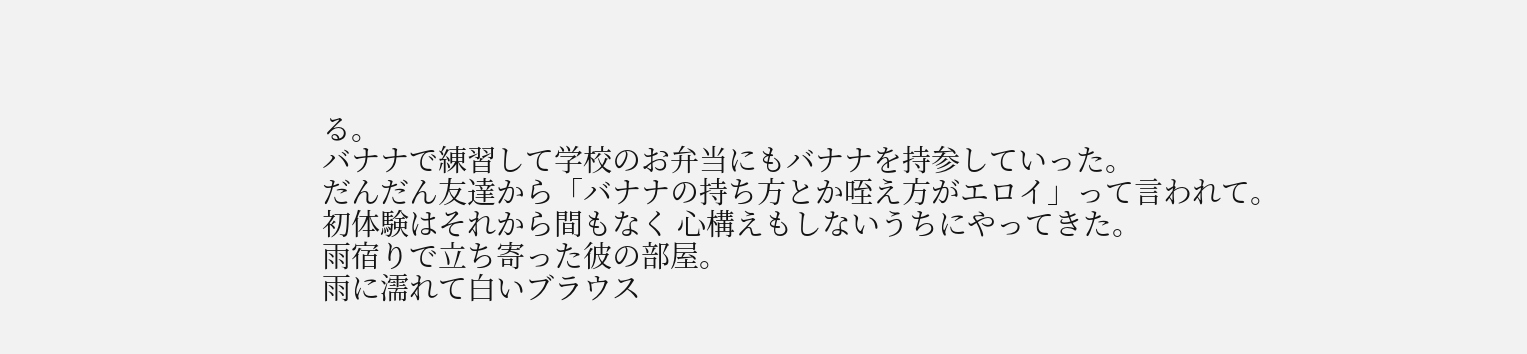る。
バナナで練習して学校のお弁当にもバナナを持参していった。
だんだん友達から「バナナの持ち方とか咥え方がエロイ」って言われて。
初体験はそれから間もなく 心構えもしないうちにやってきた。
雨宿りで立ち寄った彼の部屋。
雨に濡れて白いブラウス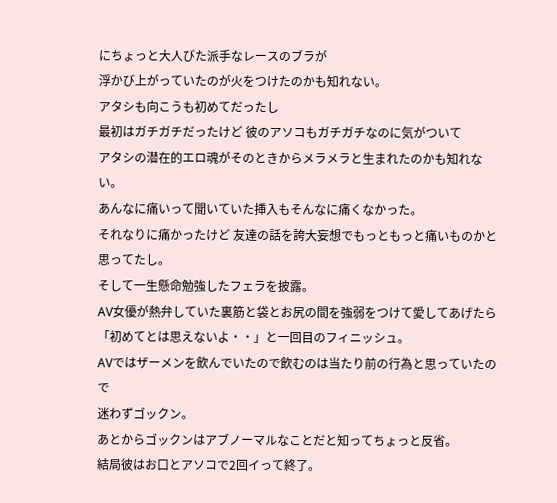にちょっと大人びた派手なレースのブラが
浮かび上がっていたのが火をつけたのかも知れない。
アタシも向こうも初めてだったし
最初はガチガチだったけど 彼のアソコもガチガチなのに気がついて
アタシの潜在的エロ魂がそのときからメラメラと生まれたのかも知れない。
あんなに痛いって聞いていた挿入もそんなに痛くなかった。
それなりに痛かったけど 友達の話を誇大妄想でもっともっと痛いものかと思ってたし。
そして一生懸命勉強したフェラを披露。
AV女優が熱弁していた裏筋と袋とお尻の間を強弱をつけて愛してあげたら
「初めてとは思えないよ・・」と一回目のフィニッシュ。
AVではザーメンを飲んでいたので飲むのは当たり前の行為と思っていたので
迷わずゴックン。
あとからゴックンはアブノーマルなことだと知ってちょっと反省。
結局彼はお口とアソコで2回イって終了。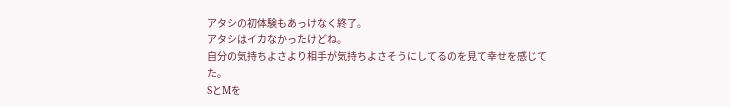アタシの初体験もあっけなく終了。
アタシはイカなかったけどね。
自分の気持ちよさより相手が気持ちよさそうにしてるのを見て幸せを感じてた。
SとMを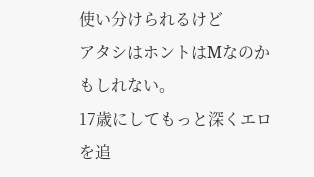使い分けられるけど
アタシはホントはMなのかもしれない。
17歳にしてもっと深くエロを追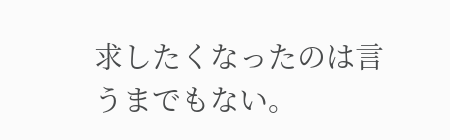求したくなったのは言うまでもない。